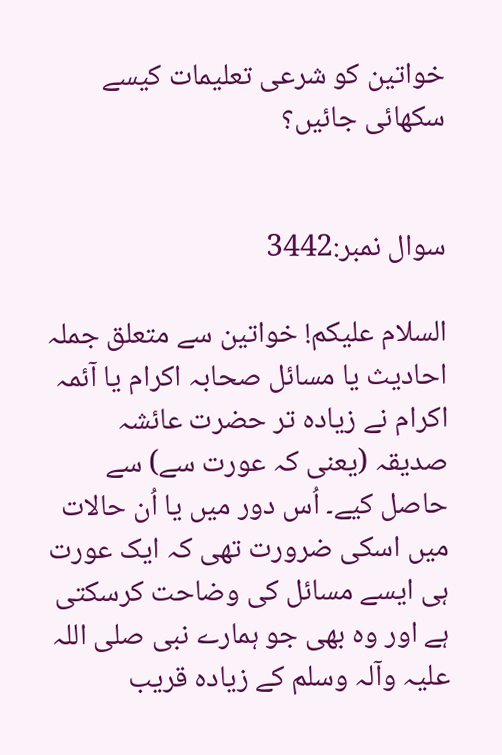خواتین کو شرعی تعلیمات کیسے سکھائی جائیں؟


سوال نمبر:3442

السلام علیکم! خواتین سے متعلق جملہ احادیث یا مسائل صحابہ اکرام یا آئمہ اکرام نے زیادہ تر حضرت عائشہ صدیقہ (یعنی کہ عورت سے) سے حاصل کیے۔ اُس دور میں یا اُن حالات میں اسکی ضرورت تھی کہ ایک عورت ہی ایسے مسائل کی وضاحت کرسکتی ہے اور وہ بھی جو ہمارے نبی صلی اللہ علیہ وآلہ وسلم کے زیادہ قریب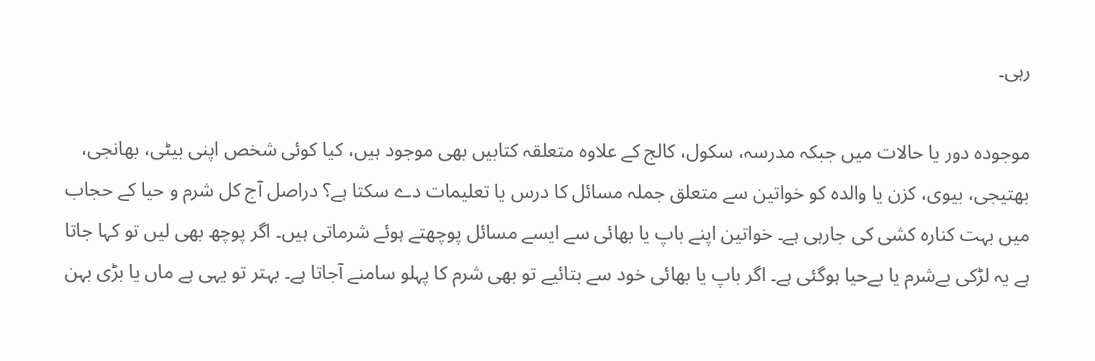رہی۔

موجودہ دور یا حالات میں جبکہ مدرسہ، سکول، کالج کے علاوہ متعلقہ کتابیں بھی موجود ہیں، کیا کوئی شخص اپنی بیٹی، بھانجی، بھتیجی، بیوی، کزن یا والدہ کو خواتین سے متعلق جملہ مسائل کا درس یا تعلیمات دے سکتا ہے؟ دراصل آج کل شرم و حیا کے حجاب میں بہت کنارہ کشی کی جارہی ہے۔ خواتین اپنے باپ یا بھائی سے ایسے مسائل پوچھتے ہوئے شرماتی ہیں۔ اگر پوچھ بھی لیں تو کہا جاتا ہے یہ لڑکی بےشرم یا بےحیا ہوگئی ہے۔ اگر باپ یا بھائی خود سے بتائیے تو بھی شرم کا پہلو سامنے آجاتا ہے۔ بہتر تو یہی ہے ماں یا بڑی بہن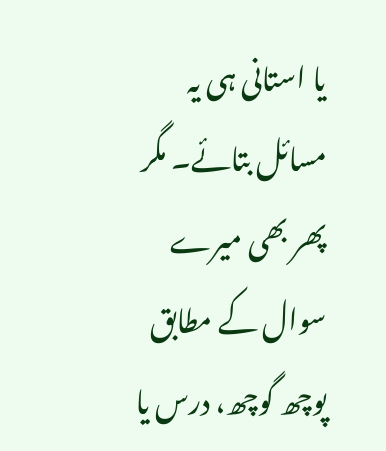یا استانی ہی یہ مسائل بتائے۔ مگر پھر بھی میرے سوال کے مطابق پوچھ گوچھ، درس یا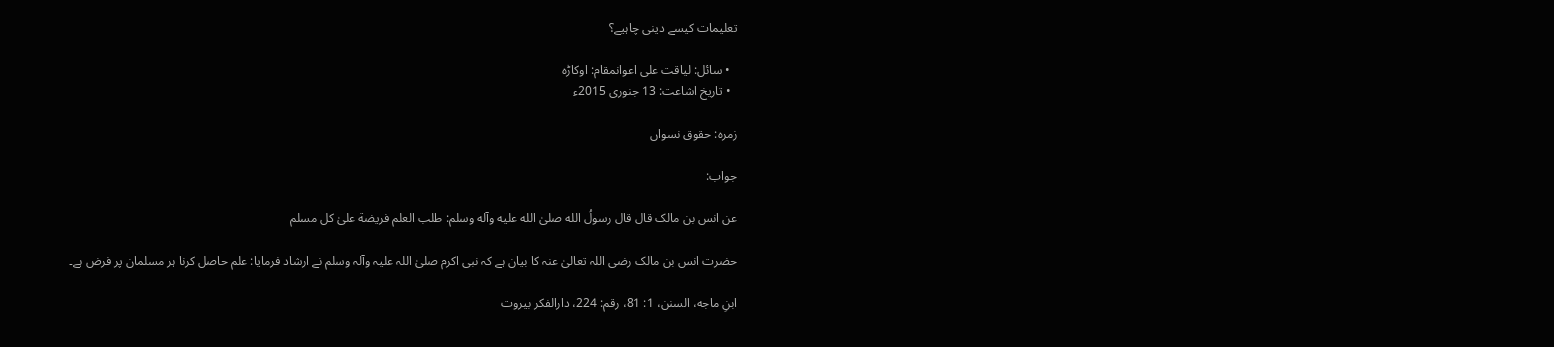تعلیمات کیسے دینی چاہیے؟

  • سائل: لیاقت علی اعوانمقام: اوکاڑہ
  • تاریخ اشاعت: 13 جنوری 2015ء

زمرہ: حقوق نسواں

جواب:

عن انس بن مالک قال قال رسولُ الله صلیٰ الله علیه وآله وسلم: طلب العلم فریضة علیٰ کل مسلم

حضرت انس بن مالک رضی اللہ تعالیٰ عنہ کا بیان ہے کہ نبی اکرم صلیٰ اللہ علیہ وآلہ وسلم نے ارشاد فرمایا: علم حاصل کرنا ہر مسلمان پر فرض ہے۔

ابنِ ماجه، السنن، 1: 81، رقم: 224، دارالفکر بیروت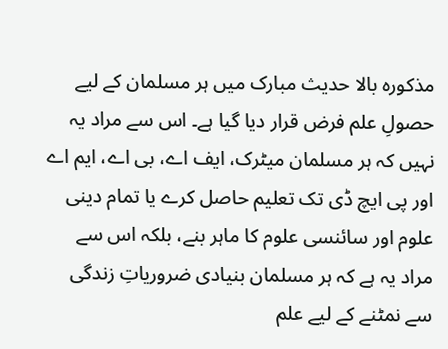مذکورہ بالا حدیث مبارک میں ہر مسلمان کے لیے حصولِ علم فرض قرار دیا گیا ہے۔ اس سے مراد یہ نہیں کہ ہر مسلمان میٹرک، ایف اے، بی اے، ایم اے اور پی ایچ ڈی تک تعلیم حاصل کرے یا تمام دینی علوم اور سائنسی علوم کا ماہر بنے، بلکہ اس سے مراد یہ ہے کہ ہر مسلمان بنیادی ضروریاتِ زندگی سے نمٹنے کے لیے علم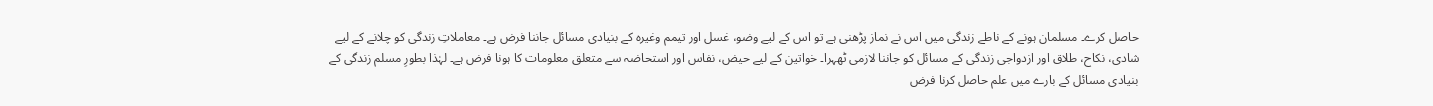حاصل کرے۔ مسلمان ہونے کے ناطے زندگی میں اس نے نماز پڑھنی ہے تو اس کے لیے وضو، غسل اور تیمم وغیرہ کے بنیادی مسائل جاننا فرض ہے۔ معاملاتِ زندگی کو چلانے کے لیے شادی، نکاح، طلاق اور ازدواجی زندگی کے مسائل کو جاننا لازمی ٹھہرا۔ خواتین کے لیے حیض، نفاس اور استحاضہ سے متعلق معلومات کا ہونا فرض ہے۔ لہٰذا بطورِ مسلم زندگی کے بنیادی مسائل کے بارے میں علم حاصل کرنا فرض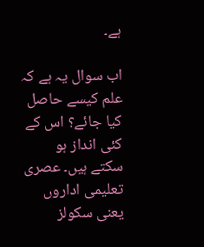ہے۔

اب سوال یہ ہے کہ علم کیسے حاصل کیا جائے؟ اس کے کئی انداز ہو سکتے ہیں۔ عصری تعلیمی اداروں یعنی سکولز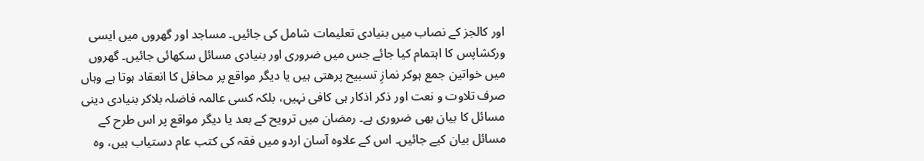اور کالجز کے نصاب میں بنیادی تعلیمات شامل کی جائیں۔ مساجد اور گھروں میں ایسی ورکشاپس کا اہتمام کیا جائے جس میں ضروری اور بنیادی مسائل سکھائی جائیں۔ گھروں میں خواتین جمع ہوکر نمازِ تسبیح پرھتی ہیں یا دیگر مواقع پر محافل کا انعقاد ہوتا ہے وہاں صرف تلاوت و نعت اور ذکر اذکار ہی کافی نہیں، بلکہ کسی عالمہ فاضلہ بلاکر بنیادی دینی مسائل کا بیان بھی ضروری ہے۔ رمضان میں ترویح کے بعد یا دیگر مواقع پر اس طرح کے مسائل بیان کیے جائیں۔ اس کے علاوہ آسان اردو میں فقہ کی کتب عام دستیاب ہیں، وہ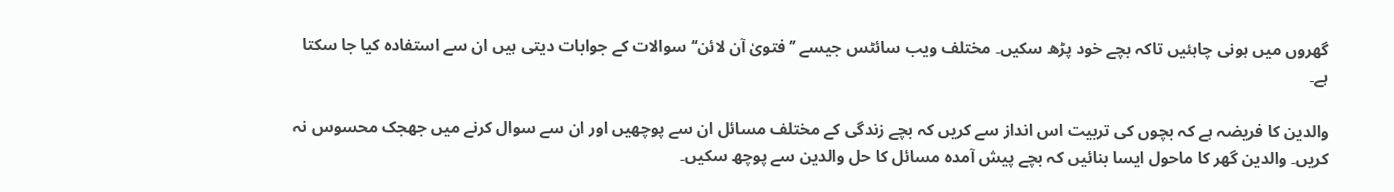گھروں میں ہونی چاہئیں تاکہ بچے خود پڑھ سکیں۔ مختلف ویب سائٹس جیسے ’’فتویٰ آن لائن‘‘ سوالات کے جوابات دیتی ہیں ان سے استفادہ کیا جا سکتا ہے۔

والدین کا فریضہ ہے کہ بچوں کی تربیت اس انداز سے کریں کہ بچے زندگی کے مختلف مسائل ان سے پوچھیں اور ان سے سوال کرنے میں جھجک محسوس نہ کریں۔ والدین گھر کا ماحول ایسا بنائیں کہ بچے پیش آمدہ مسائل کا حل والدین سے پوچھ سکیں۔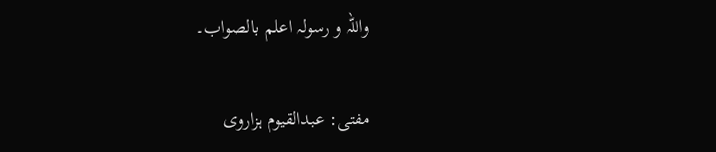واللہ و رسولہ اعلم بالصواب۔

مفتی: عبدالقیوم ہزاروی